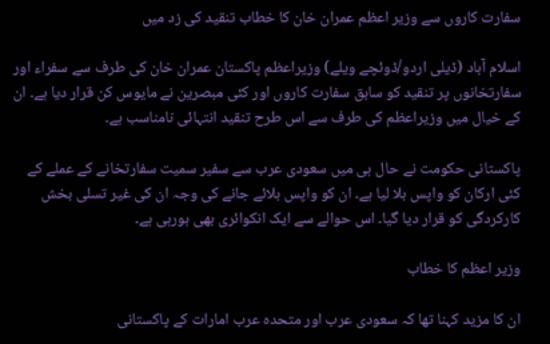سفارت کاروں سے وزیر اعظم عمران خان کا خطاب تنقید کی زد میں

اسلام آباد (ڈیلی اردو/ڈوئچے ویلے) وزیراعظم پاکستان عمران خان کی طرف سے سفراء اور سفارتخانوں پر تنقید کو سابق سفارت کاروں اور کئی مبصرین نے مایوس کن قرار دیا ہے۔ ان کے خیال میں وزیراعظم کی طرف سے اس طرح تنقید انتہائی نامناسب ہے۔

پاکستانی حکومت نے حال ہی میں سعودی عرب سے سفیر سمیت سفارتخانے کے عملے کے کئی ارکان کو واپس بلا لیا ہے۔ ان کو واپس بلائے جانے کی وجہ ان کی غیر تسلی بخش کارکردگی کو قرار دیا گیا۔ اس حوالے سے ایک انکوائری بھی ہورہی ہے۔

وزیر اعظم کا خطاب

ان کا مزید کہنا تھا کہ سعودی عرب اور متحدہ عرب امارات کے پاکستانی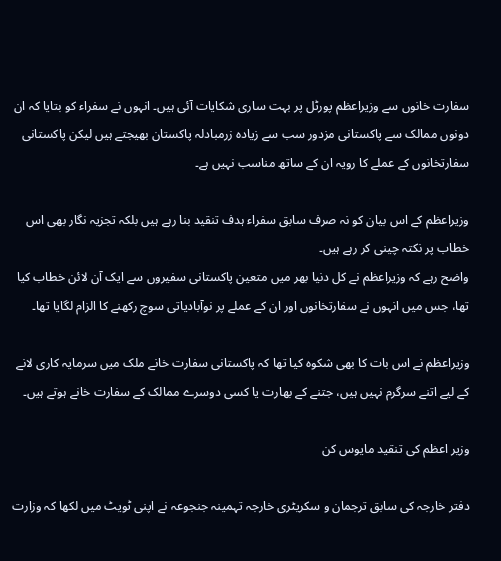سفارت خانوں سے وزیراعظم پورٹل پر بہت ساری شکایات آئی ہیں۔ انہوں نے سفراء کو بتایا کہ ان دونوں ممالک سے پاکستانی مزدور سب سے زیادہ زرمبادلہ پاکستان بھیجتے ہیں لیکن پاکستانی سفارتخانوں کے عملے کا رویہ ان کے ساتھ مناسب نہیں ہے۔

وزیراعظم کے اس بیان کو نہ صرف سابق سفراء ہدف تنقید بنا رہے ہیں بلکہ تجزیہ نگار بھی اس خطاب پر نکتہ چینی کر رہے ہیں۔
واضح رہے کہ وزیراعظم نے کل دنیا بھر میں متعین پاکستانی سفیروں سے ایک آن لائن خطاب کیا تھا، جس میں انہوں نے سفارتخانوں اور ان کے عملے پر نوآبادیاتی سوچ رکھنے کا الزام لگایا تھا۔

وزیراعظم نے اس بات کا بھی شکوہ کیا تھا کہ پاکستانی سفارت خانے ملک میں سرمایہ کاری لانے کے لیے اتنے سرگرم نہیں ہیں، جتنے کے بھارت یا کسی دوسرے ممالک کے سفارت خانے ہوتے ہیں۔

وزیر اعظم کی تنقید مایوس کن

دفتر خارجہ کی سابق ترجمان و سکریٹری خارجہ تہمینہ جنجوعہ نے اپنی ٹویٹ میں لکھا کہ وزارت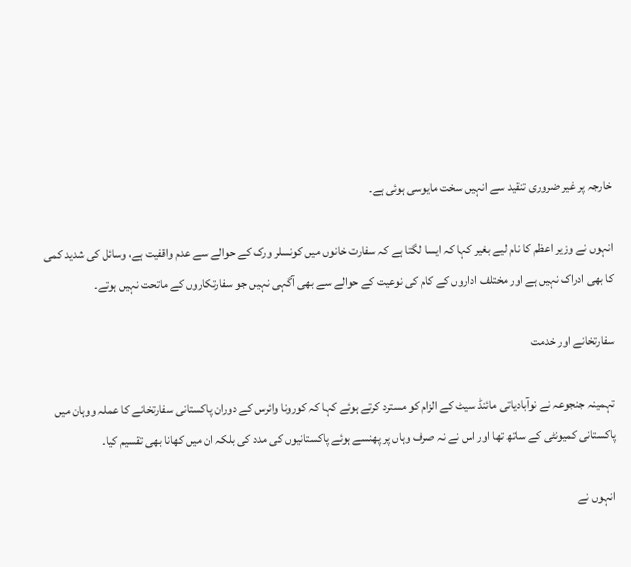خارجہ پر غیر ضروری تنقید سے انہیں سخت مایوسی ہوئی ہے۔

انہوں نے وزیر اعظم کا نام لیے بغیر کہا کہ ایسا لگتا ہے کہ سفارت خانوں میں کونسلر ورک کے حوالے سے عدم واقفیت ہے، وسائل کی شدید کمی کا بھی ادراک نہیں ہے اور مختلف اداروں کے کام کی نوعیت کے حوالے سے بھی آگہی نہیں جو سفارتکاروں کے ماتحت نہیں ہوتے۔

سفارتخانے اور خدمت

تہمینہ جنجوعہ نے نوآبادیاتی مائنڈ سیٹ کے الزام کو مسترد کرتے ہوئے کہا کہ کورونا وائرس کے دوران پاکستانی سفارتخانے کا عملہ ووہان میں پاکستانی کمیونٹی کے ساتھ تھا اور اس نے نہ صرف وہاں پر پھنسے ہوئے پاکستانیوں کی مدد کی بلکہ ان میں کھانا بھی تقسیم کیا۔

انہوں نے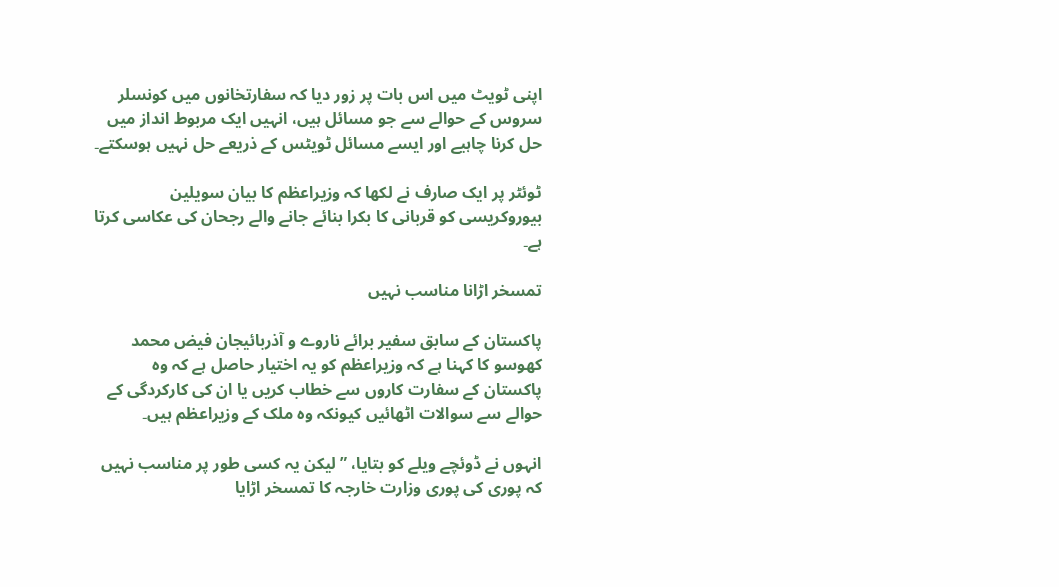اپنی ٹویٹ میں اس بات پر زور دیا کہ سفارتخانوں میں کونسلر سروس کے حوالے سے جو مسائل ہیں، انہیں ایک مربوط انداز میں حل کرنا چاہیے اور ایسے مسائل ٹویٹس کے ذریعے حل نہیں ہوسکتے۔

ٹوئٹر پر ایک صارف نے لکھا کہ وزیراعظم کا بیان سویلین بیوروکریسی کو قربانی کا بکرا بنائے جانے والے رجحان کی عکاسی کرتا ہے۔

تمسخر اڑانا مناسب نہیں

پاکستان کے سابق سفیر برائے ناروے و آذربائیجان فیض محمد کھوسو کا کہنا ہے کہ وزیراعظم کو یہ اختیار حاصل ہے کہ وہ پاکستان کے سفارت کاروں سے خطاب کریں یا ان کی کارکردگی کے حوالے سے سوالات اٹھائیں کیونکہ وہ ملک کے وزیراعظم ہیں۔

انہوں نے ڈوئچے ویلے کو بتایا، ”لیکن یہ کسی طور پر مناسب نہیں کہ پوری کی پوری وزارت خارجہ کا تمسخر اڑایا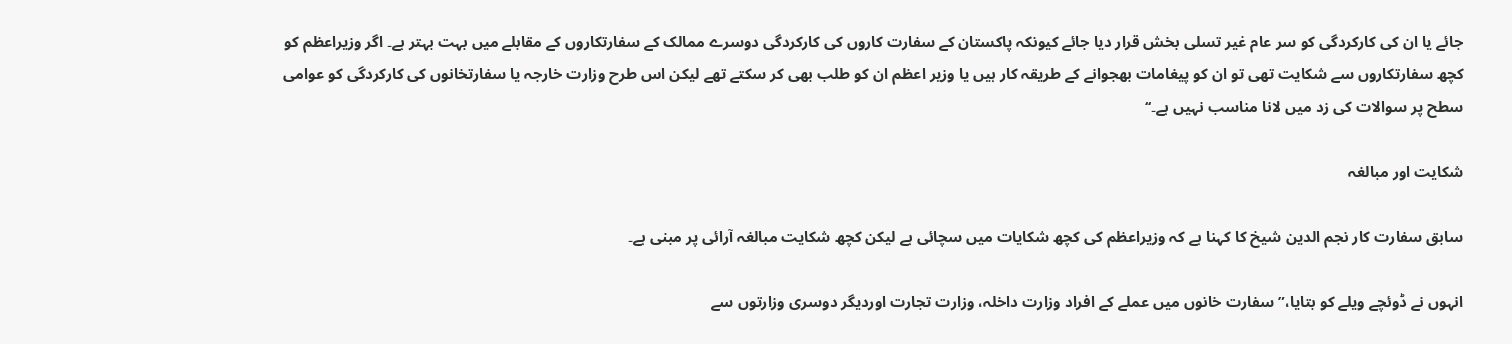جائے یا ان کی کارکردگی کو سر عام غیر تسلی بخش قرار دیا جائے کیونکہ پاکستان کے سفارت کاروں کی کارکردگی دوسرے ممالک کے سفارتکاروں کے مقابلے میں بہت بہتر ہے۔ اگر وزیراعظم کو کچھ سفارتکاروں سے شکایت تھی تو ان کو پیغامات بھجوانے کے طریقہ کار ہیں یا وزیر اعظم ان کو طلب بھی کر سکتے تھے لیکن اس طرح وزارت خارجہ یا سفارتخانوں کی کارکردگی کو عوامی سطح پر سوالات کی زد میں لانا مناسب نہیں ہے۔‘‘

شکایت اور مبالغہ

سابق سفارت کار نجم الدین شیخ کا کہنا ہے کہ وزیراعظم کی کچھ شکایات میں سچائی ہے لیکن کچھ شکایت مبالغہ آرائی پر مبنی ہے۔

انہوں نے ڈوئچے ویلے کو بتایا،”سفارت خانوں میں عملے کے افراد وزارت داخلہ، وزارت تجارت اوردیگر دوسری وزارتوں سے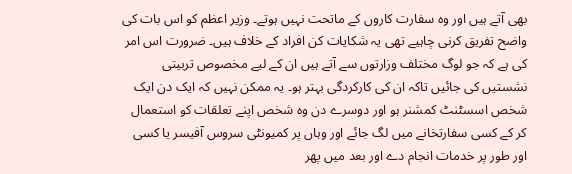بھی آتے ہیں اور وہ سفارت کاروں کے ماتحت نہیں ہوتے۔ وزیر اعظم کو اس بات کی واضح تفریق کرنی چاہیے تھی یہ شکایات کن افراد کے خلاف ہیں۔ ضرورت اس امر کی ہے کہ جو لوگ مختلف وزارتوں سے آتے ہیں ان کے لیے مخصوص تربیتی نشستیں کی جائیں تاکہ ان کی کارکردگی بہتر ہو۔ یہ ممکن نہیں کہ ایک دن ایک شخص اسسٹنٹ کمشنر ہو اور دوسرے دن وہ شخص اپنے تعلقات کو استعمال کر کے کسی سفارتخانے میں لگ جائے اور وہاں پر کمیونٹی سروس آفیسر یا کسی اور طور پر خدمات انجام دے اور بعد میں پھر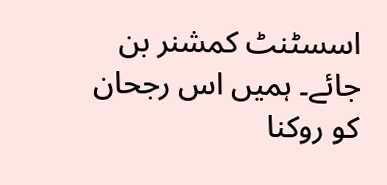اسسٹنٹ کمشنر بن جائے۔ ہمیں اس رجحان کو روکنا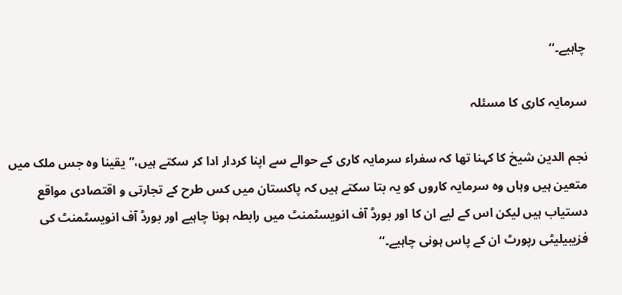چاہیے۔‘‘

سرمایہ کاری کا مسئلہ

نجم الدین شیخ کا کہنا تھا کہ سفراء سرمایہ کاری کے حوالے سے اپنا کردار ادا کر سکتے ہیں،”یقینا وہ جس ملک میں متعین ہیں وہاں وہ سرمایہ کاروں کو یہ بتا سکتے ہیں کہ پاکستان میں کس طرح کے تجارتی و اقتصادی مواقع دستیاب ہیں لیکن اس کے لیے ان کا اور بورڈ آف انویسٹمنٹ میں رابطہ ہونا چاہیے اور بورڈ آف انویسٹمنٹ کی فزیبیلیٹی رپورٹ ان کے پاس ہونی چاہیے۔‘‘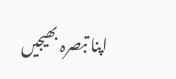اپنا تبصرہ بھیجیں